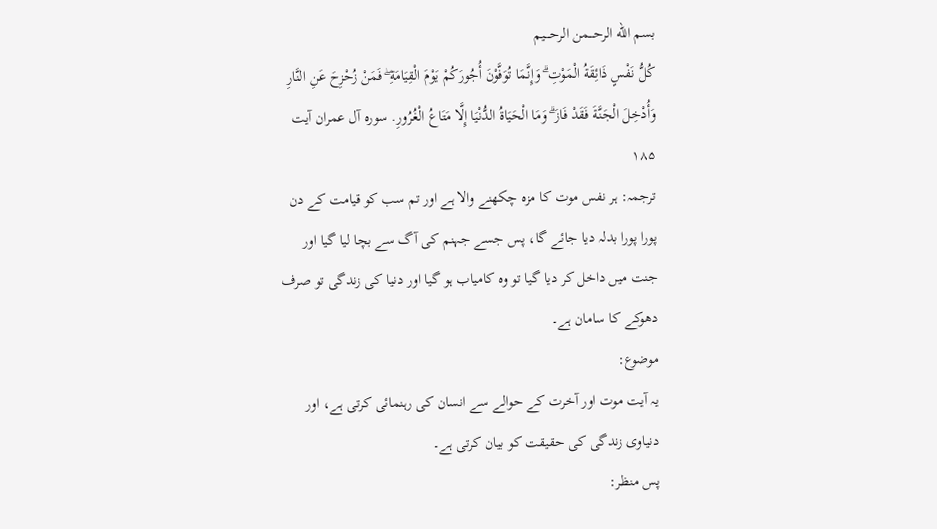بسم الله الرحـــمن الرحــــیم
كُلُّ نَفْسٍ ذَائِقَةُ الْمَوْتِ ۗ وَإِنَّمَا تُوَفَّوْنَ أُجُورَكُمْ يَوْمَ الْقِيَامَةِ ۖ فَمَنْ زُحْزِحَ عَنِ النَّارِ وَأُدْخِلَ الْجَنَّةَ فَقَدْ فَازَ ۗ وَمَا الْحَيَاةُ الدُّنْيَا إِلَّا مَتَاعُ الْغُرُورِ. سورہ آل عمران آیت ۱۸۵
ترجمہ: ہر نفس موت کا مزہ چکھنے والا ہے اور تم سب کو قیامت کے دن پورا پورا بدلہ دیا جائے گا، پس جسے جہنم کی آگ سے بچا لیا گیا اور جنت میں داخل کر دیا گیا تو وہ کامیاب ہو گیا اور دنیا کی زندگی تو صرف دھوکے کا سامان ہے۔
موضوع:
یہ آیت موت اور آخرت کے حوالے سے انسان کی رہنمائی کرتی ہے، اور دنیاوی زندگی کی حقیقت کو بیان کرتی ہے۔
پس منظر: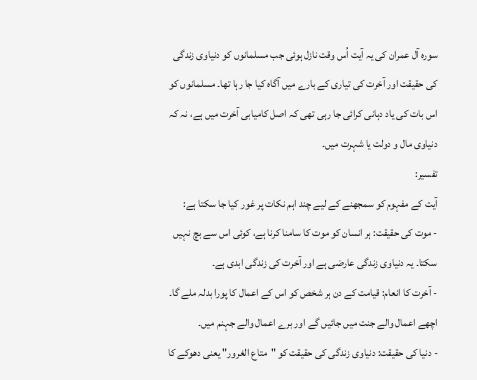سورہ آل عمران کی یہ آیت اُس وقت نازل ہوئی جب مسلمانوں کو دنیاوی زندگی کی حقیقت اور آخرت کی تیاری کے بارے میں آگاہ کیا جا رہا تھا۔ مسلمانوں کو اس بات کی یاد دہانی کرائی جا رہی تھی کہ اصل کامیابی آخرت میں ہے، نہ کہ دنیاوی مال و دولت یا شہرت میں۔
تفسیر:
آیت کے مفہوم کو سمجھنے کے لیے چند اہم نکات پر غور کیا جا سکتا ہے:
- موت کی حقیقت: ہر انسان کو موت کا سامنا کرنا ہے، کوئی اس سے بچ نہیں سکتا۔ یہ دنیاوی زندگی عارضی ہے اور آخرت کی زندگی ابدی ہے۔
- آخرت کا انعام: قیامت کے دن ہر شخص کو اس کے اعمال کا پورا بدلہ ملے گا۔ اچھے اعمال والے جنت میں جائیں گے اور برے اعمال والے جہنم میں۔
- دنیا کی حقیقت: دنیاوی زندگی کی حقیقت کو "متاع الغرور" یعنی دھوکے کا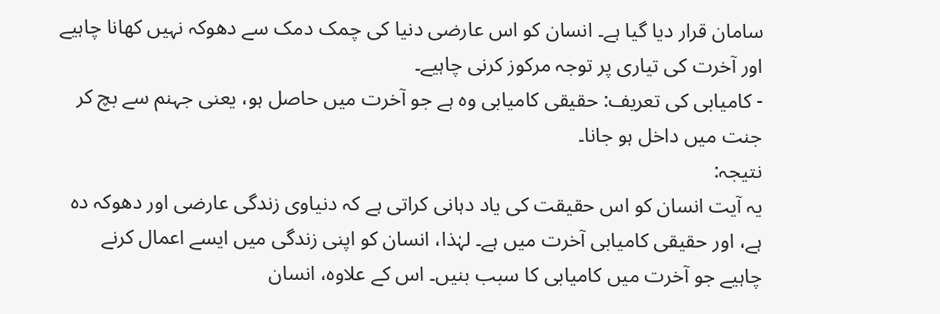سامان قرار دیا گیا ہے۔ انسان کو اس عارضی دنیا کی چمک دمک سے دھوکہ نہیں کھانا چاہیے اور آخرت کی تیاری پر توجہ مرکوز کرنی چاہیے۔
- کامیابی کی تعریف: حقیقی کامیابی وہ ہے جو آخرت میں حاصل ہو، یعنی جہنم سے بچ کر جنت میں داخل ہو جانا۔
نتیجہ:
یہ آیت انسان کو اس حقیقت کی یاد دہانی کراتی ہے کہ دنیاوی زندگی عارضی اور دھوکہ دہ ہے، اور حقیقی کامیابی آخرت میں ہے۔ لہٰذا، انسان کو اپنی زندگی میں ایسے اعمال کرنے چاہیے جو آخرت میں کامیابی کا سبب بنیں۔ اس کے علاوہ، انسان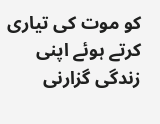کو موت کی تیاری کرتے ہوئے اپنی زندگی گزارنی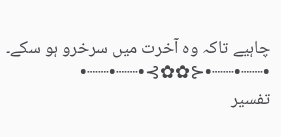چاہیے تاکہ وہ آخرت میں سرخرو ہو سکے۔
•┈┈•┈┈•⊰✿✿⊱•┈┈•┈┈•
تفسیر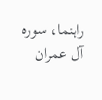راہنما، سورہ آل عمران